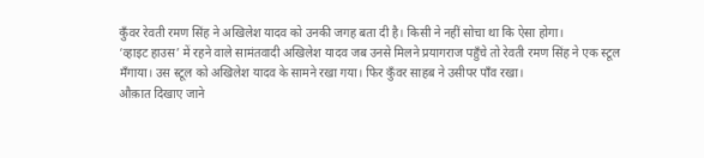कुँवर रेवती रमण सिंह ने अखिलेश यादव को उनकी जगह बता दी है। किसी ने नहीं सोचा था कि ऐसा होगा।
‘व्हाइट हाउस’ में रहने वाले सामंतवादी अखिलेश यादव जब उनसे मिलने प्रयागराज पहुँचे तो रेवती रमण सिंह ने एक स्टूल मँगाया। उस स्टूल को अखिलेश यादव के सामने रखा गया। फिर कुँवर साहब ने उसीपर पाँव रखा।
औक़ात दिखाए जाने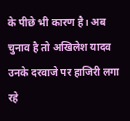के पीछे भी कारण है। अब चुनाव है तो अखिलेश यादव उनके दरवाजे पर हाजिरी लगा रहे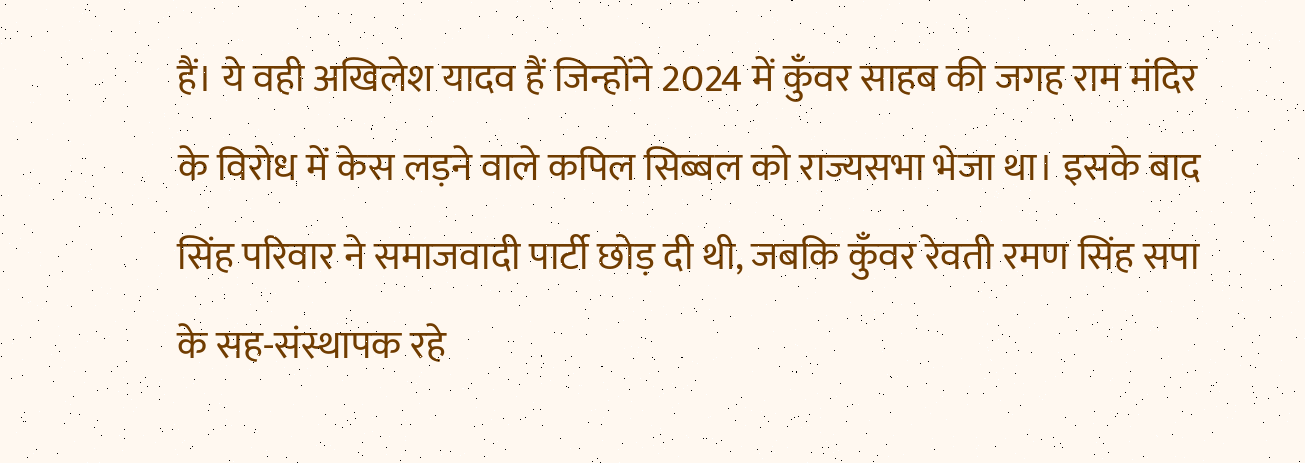हैं। ये वही अखिलेश यादव हैं जिन्होंने 2024 में कुँवर साहब की जगह राम मंदिर के विरोध में केस लड़ने वाले कपिल सिब्बल को राज्यसभा भेजा था। इसके बाद सिंह परिवार ने समाजवादी पार्टी छोड़ दी थी, जबकि कुँवर रेवती रमण सिंह सपा के सह-संस्थापक रहे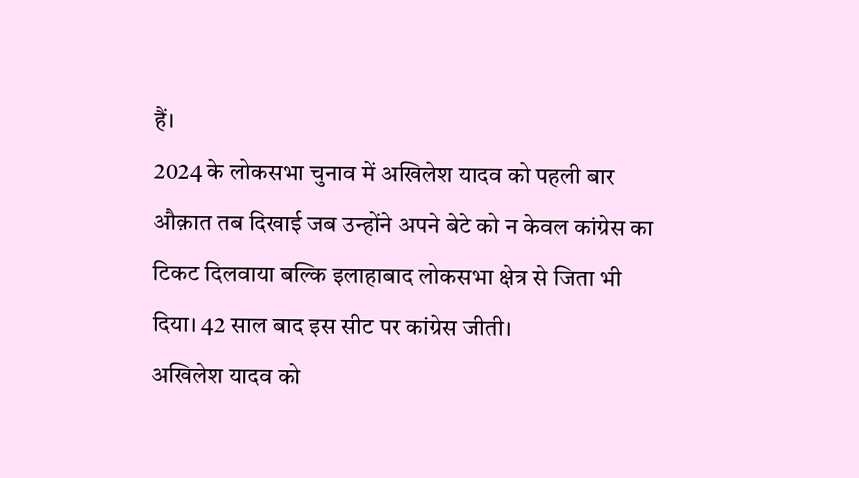हैं।
2024 के लोकसभा चुनाव में अखिलेश यादव को पहली बार औक़ात तब दिखाई जब उन्होंने अपने बेटे को न केवल कांग्रेस का टिकट दिलवाया बल्कि इलाहाबाद लोकसभा क्षेत्र से जिता भी दिया। 42 साल बाद इस सीट पर कांग्रेस जीती।
अखिलेश यादव को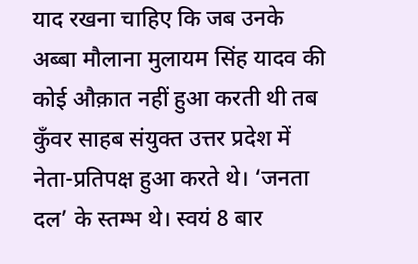याद रखना चाहिए कि जब उनके अब्बा मौलाना मुलायम सिंह यादव की कोई औक़ात नहीं हुआ करती थी तब कुँवर साहब संयुक्त उत्तर प्रदेश में नेता-प्रतिपक्ष हुआ करते थे। ‘जनता दल’ के स्तम्भ थे। स्वयं 8 बार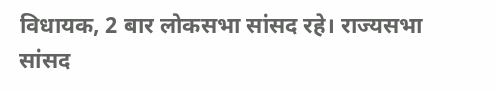विधायक, 2 बार लोकसभा सांसद रहे। राज्यसभा सांसद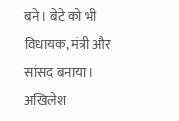बने। बेटे को भी विधायक, मंत्री और सांसद बनाया।
अखिलेश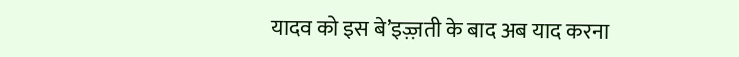यादव को इस बे’इज़्ज़ती के बाद अब याद करना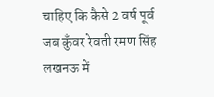चाहिए कि कैसे 2 वर्ष पूर्व जब कुँवर रेवती रमण सिंह लखनऊ में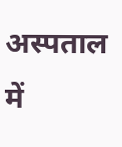अस्पताल में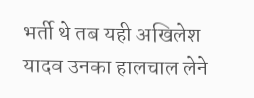भर्ती थे तब यही अखिलेश यादव उनका हालचाल लेने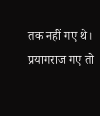तक नहीं गए थे। प्रयागराज गए तो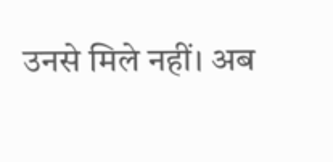उनसे मिले नहीं। अब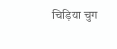चिड़िया चुग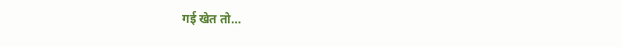गई खेत तो…